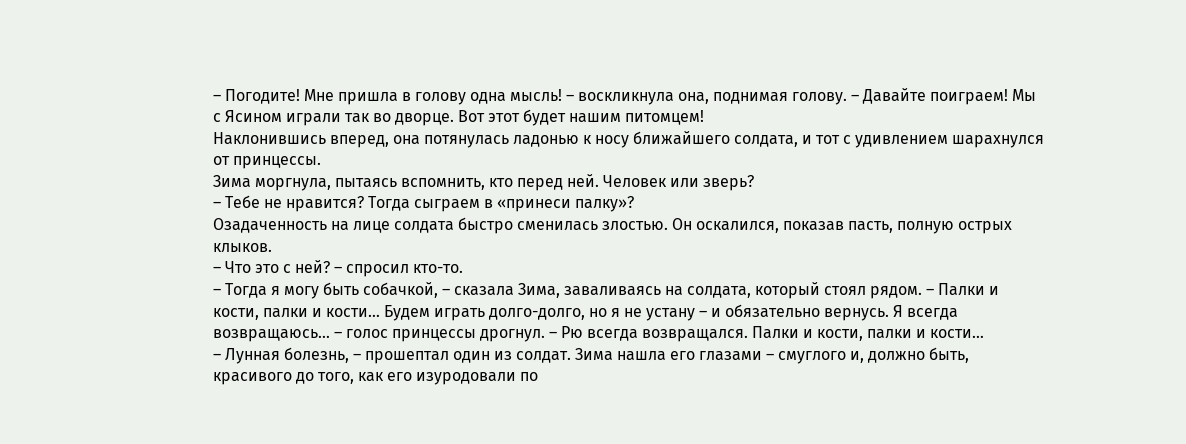– Погодите! Мне пришла в голову одна мысль! – воскликнула она, поднимая голову. – Давайте поиграем! Мы с Ясином играли так во дворце. Вот этот будет нашим питомцем!
Наклонившись вперед, она потянулась ладонью к носу ближайшего солдата, и тот с удивлением шарахнулся от принцессы.
Зима моргнула, пытаясь вспомнить, кто перед ней. Человек или зверь?
– Тебе не нравится? Тогда сыграем в «принеси палку»?
Озадаченность на лице солдата быстро сменилась злостью. Он оскалился, показав пасть, полную острых клыков.
– Что это с ней? – спросил кто-то.
– Тогда я могу быть собачкой, – сказала Зима, заваливаясь на солдата, который стоял рядом. – Палки и кости, палки и кости… Будем играть долго-долго, но я не устану – и обязательно вернусь. Я всегда возвращаюсь… – голос принцессы дрогнул. – Рю всегда возвращался. Палки и кости, палки и кости…
– Лунная болезнь, – прошептал один из солдат. Зима нашла его глазами – смуглого и, должно быть, красивого до того, как его изуродовали по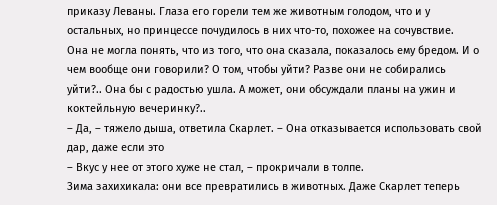приказу Леваны. Глаза его горели тем же животным голодом, что и у остальных, но принцессе почудилось в них что-то, похожее на сочувствие.
Она не могла понять, что из того, что она сказала, показалось ему бредом. И о чем вообще они говорили? О том, чтобы уйти? Разве они не собирались уйти?.. Она бы с радостью ушла. А может, они обсуждали планы на ужин и коктейльную вечеринку?..
– Да, – тяжело дыша, ответила Скарлет. – Она отказывается использовать свой дар, даже если это
– Вкус у нее от этого хуже не стал, – прокричали в толпе.
Зима захихикала: они все превратились в животных. Даже Скарлет теперь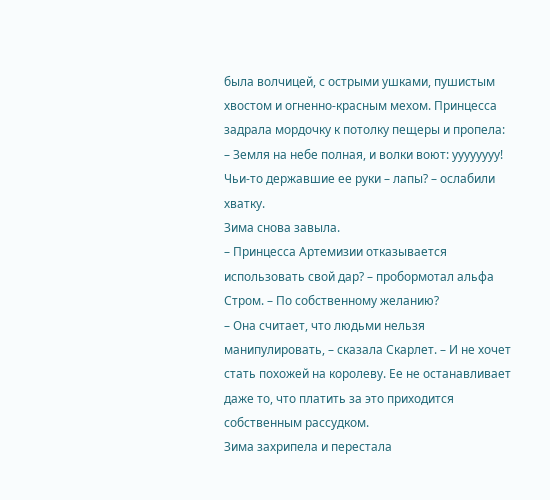была волчицей, с острыми ушками, пушистым хвостом и огненно-красным мехом. Принцесса задрала мордочку к потолку пещеры и пропела:
– Земля на небе полная, и волки воют: уууууууу!
Чьи-то державшие ее руки – лапы? – ослабили хватку.
Зима снова завыла.
– Принцесса Артемизии отказывается использовать свой дар? – пробормотал альфа Стром. – По собственному желанию?
– Она считает, что людьми нельзя манипулировать, – сказала Скарлет. – И не хочет стать похожей на королеву. Ее не останавливает даже то, что платить за это приходится собственным рассудком.
Зима захрипела и перестала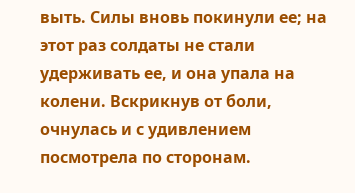выть. Силы вновь покинули ее; на этот раз солдаты не стали удерживать ее, и она упала на колени. Вскрикнув от боли, очнулась и с удивлением посмотрела по сторонам.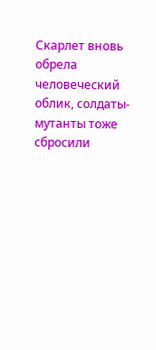Скарлет вновь обрела человеческий облик, солдаты-мутанты тоже сбросили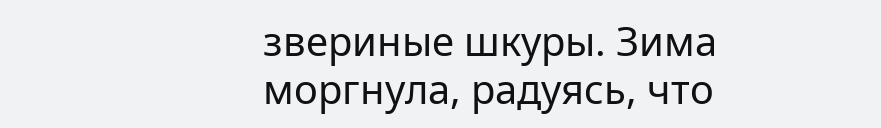звериные шкуры. Зима моргнула, радуясь, что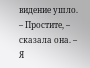видение ушло.
– Простите, – сказала она. – Я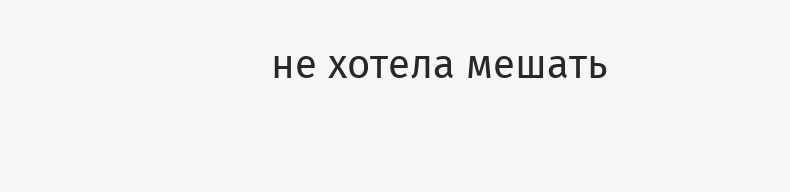не хотела мешать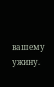вашему ужину.